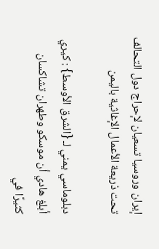إيران وروسيا تسعيان لإحراج دول التحالف تحت ذريعة الأعمال الإغاثية باليمن

دبلوماسي يمني لـ {الشرق الأوسط} : كيري أبلغ هادي أن موسكو وطهران تشاكسان كثيرًا في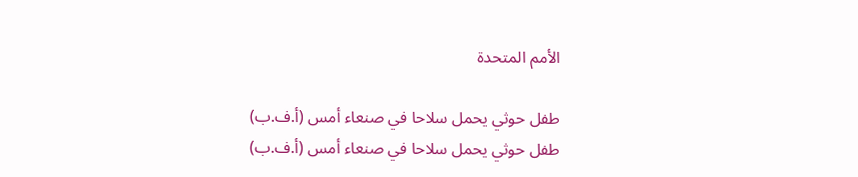الأمم المتحدة

طفل حوثي يحمل سلاحا في صنعاء أمس (أ.ف.ب)
طفل حوثي يحمل سلاحا في صنعاء أمس (أ.ف.ب)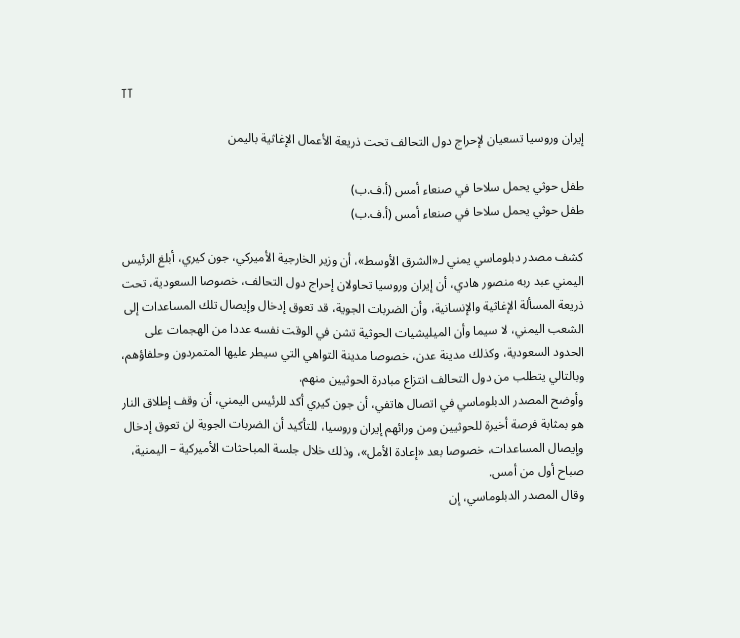TT

إيران وروسيا تسعيان لإحراج دول التحالف تحت ذريعة الأعمال الإغاثية باليمن

طفل حوثي يحمل سلاحا في صنعاء أمس (أ.ف.ب)
طفل حوثي يحمل سلاحا في صنعاء أمس (أ.ف.ب)

كشف مصدر دبلوماسي يمني لـ«الشرق الأوسط»، أن وزير الخارجية الأميركي، جون كيري، أبلغ الرئيس اليمني عبد ربه منصور هادي، أن إيران وروسيا تحاولان إحراج دول التحالف، خصوصا السعودية، تحت ذريعة المسألة الإغاثية والإنسانية، وأن الضربات الجوية، قد تعوق إدخال وإيصال تلك المساعدات إلى الشعب اليمني، لا سيما وأن الميليشيات الحوثية تشن في الوقت نفسه عددا من الهجمات على الحدود السعودية، وكذلك مدينة عدن، خصوصا مدينة التواهي التي سيطر عليها المتمردون وحلفاؤهم، وبالتالي يتطلب من دول التحالف انتزاع مبادرة الحوثيين منهم.
وأوضح المصدر الدبلوماسي في اتصال هاتفي، أن جون كيري أكد للرئيس اليمني، أن وقف إطلاق النار هو بمثابة فرصة أخيرة للحوثيين ومن ورائهم إيران وروسيا، للتأكيد أن الضربات الجوية لن تعوق إدخال وإيصال المساعدات، خصوصا بعد «إعادة الأمل»، وذلك خلال جلسة المباحثات الأميركية – اليمنية، صباح أول من أمس.
وقال المصدر الدبلوماسي، إن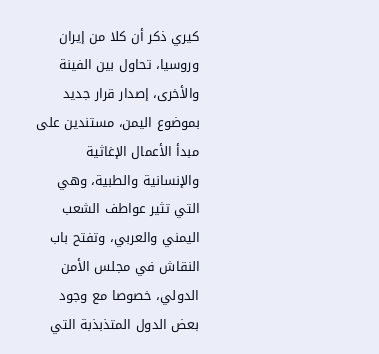كيري ذكر أن كلا من إيران وروسيا، تحاول بين الفينة والأخرى، إصدار قرار جديد بموضوع اليمن، مستندين على مبدأ الأعمال الإغاثية والإنسانية والطبية، وهي التي تثير عواطف الشعب اليمني والعربي، وتفتح باب النقاش في مجلس الأمن الدولي، خصوصا مع وجود بعض الدول المتذبذبة التي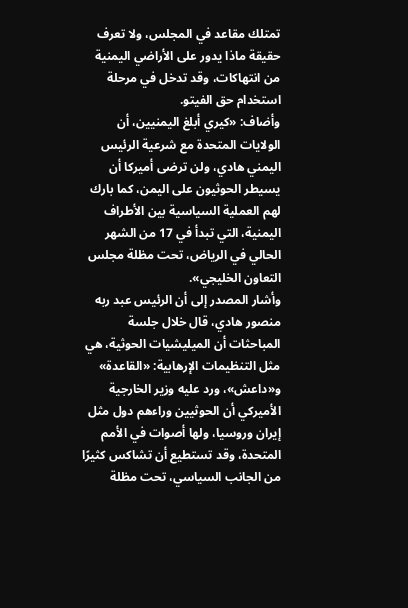تمتلك مقاعد في المجلس، ولا تعرف حقيقة ماذا يدور على الأراضي اليمنية من انتهاكات، وقد تدخل في مرحلة استخدام حق الفيتو.
وأضاف: «كيري أبلغ اليمنيين، أن الولايات المتحدة مع شرعية الرئيس اليمني هادي، ولن ترضى أميركا أن يسيطر الحوثيون على اليمن، كما بارك لهم العملية السياسية بين الأطراف اليمنية، التي تبدأ في 17 من الشهر الحالي في الرياض، تحت مظلة مجلس التعاون الخليجي».
وأشار المصدر إلى أن الرئيس عبد ربه منصور هادي، قال خلال جلسة المباحثات أن الميليشيات الحوثية، هي مثل التنظيمات الإرهابية: «القاعدة» و«داعش»، ورد عليه وزير الخارجية الأميركي أن الحوثيين وراءهم دول مثل إيران وروسيا، ولها أصوات في الأمم المتحدة، وقد تستطيع أن تشاكس كثيرًا من الجانب السياسي، تحت مظلة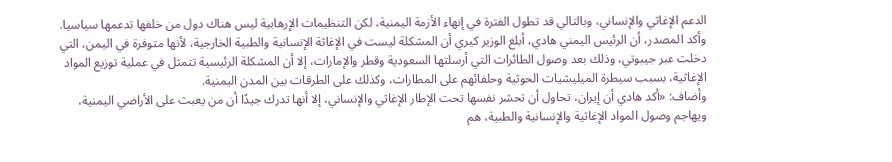الدعم الإغاثي والإنساني، وبالتالي قد تطول الفترة في إنهاء الأزمة اليمنية، لكن التنظيمات الإرهابية ليس هناك دول من خلفها تدعمها سياسيا.
وأكد المصدر، أن الرئيس اليمني هادي، أبلغ الوزير كيري أن المشكلة ليست في الإغاثة الإنسانية والطبية الخارجية، لأنها متوفرة في اليمن، التي دخلت عبر جيبوتي، وذلك بعد وصول الطائرات التي أرسلتها السعودية وقطر والإمارات، إلا أن المشكلة الرئيسية تتمثل في عملية توزيع المواد الإغاثية، بسبب سيطرة الميليشيات الحوثية وحلفائهم على المطارات، وكذلك على الطرقات بين المدن اليمنية.
وأضاف: «أكد هادي أن إيران، تحاول أن تحشر نفسها تحت الإطار الإغاثي والإنساني، إلا أنها تدرك جيدًا أن من يعبث على الأراضي اليمنية، ويهاجم وصول المواد الإغاثية والإنسانية والطبية، هم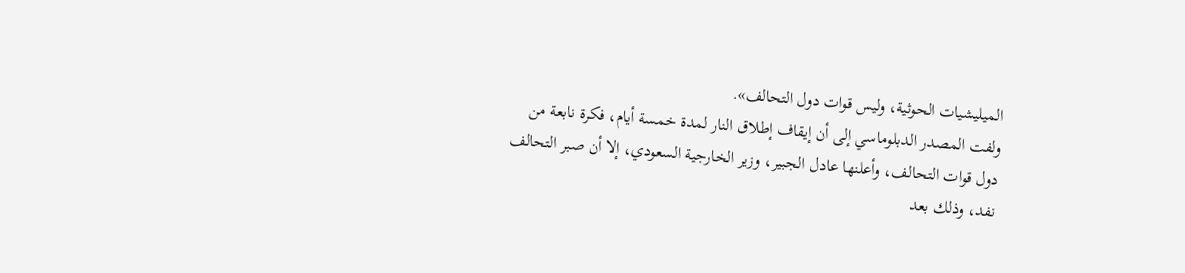الميليشيات الحوثية، وليس قوات دول التحالف».
ولفت المصدر الدبلوماسي إلى أن إيقاف إطلاق النار لمدة خمسة أيام، فكرة نابعة من دول قوات التحالف، وأعلنها عادل الجبير، وزير الخارجية السعودي، إلا أن صبر التحالف نفد، وذلك بعد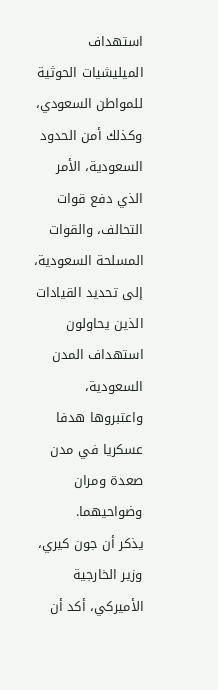استهداف الميليشيات الحوثية للمواطن السعودي، وكذلك أمن الحدود السعودية، الأمر الذي دفع قوات التحالف، والقوات المسلحة السعودية، إلى تحديد القيادات الذين يحاولون استهداف المدن السعودية، واعتبروها هدفا عسكريا في مدن صعدة ومران وضواحيهما.
يذكر أن جون كيري، وزير الخارجية الأميركي، أكد أن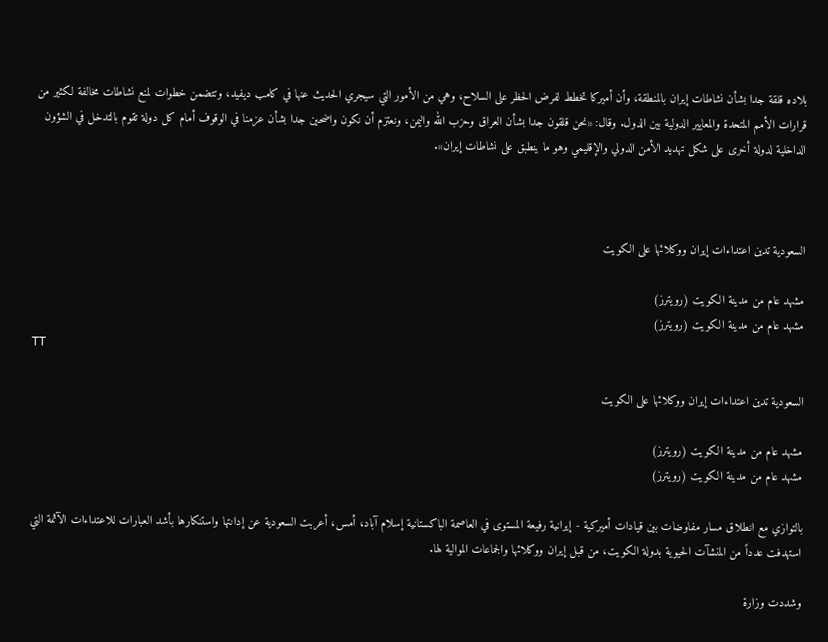بلاده قلقة جدا بشأن نشاطات إيران بالمنطقة، وأن أميركا تخطط لفرض الحظر على السلاح، وهي من الأمور التي سيجري الحديث عنها في كامب ديفيد، وتتضمن خطوات لمنع نشاطات مخالفة لكثير من قرارات الأمم المتحدة والمعايير الدولية بين الدول. وقال: «نحن قلقون جدا بشأن العراق وحزب الله واليمن، ونعتزم أن نكون واضحين جدا بشأن عزمنا في الوقوف أمام كل دولة تقوم بالتدخل في الشؤون الداخلية لدولة أخرى على شكل تهديد الأمن الدولي والإقليمي وهو ما ينطبق على نشاطات إيران».



السعودية تدين اعتداءات إيران ووكلائها على الكويت

مشهد عام من مدينة الكويت (رويترز)
مشهد عام من مدينة الكويت (رويترز)
TT

السعودية تدين اعتداءات إيران ووكلائها على الكويت

مشهد عام من مدينة الكويت (رويترز)
مشهد عام من مدينة الكويت (رويترز)

بالتوازي مع انطلاق مسار مفاوضات بين قيادات أميركية - إيرانية رفيعة المستوى في العاصمة الباكستانية إسلام آباد، أمس، أعربت السعودية عن إدانتها واستنكارها بأشد العبارات للاعتداءات الآثمة التي استهدفت عدداً من المنشآت الحيوية بدولة الكويت، من قبل إيران ووكلائها والجماعات الموالية لها.

وشددت وزارة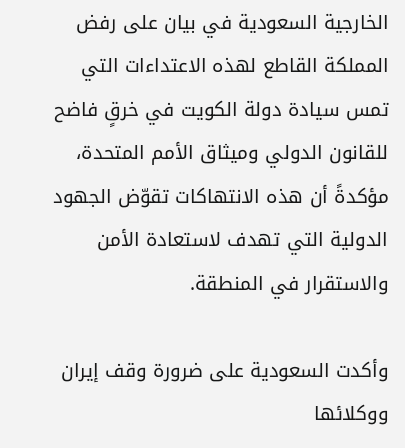الخارجية السعودية في بيان على رفض المملكة القاطع لهذه الاعتداءات التي تمس سيادة دولة الكويت في خرقٍ فاضح للقانون الدولي وميثاق الأمم المتحدة، مؤكدةً أن هذه الانتهاكات تقوّض الجهود الدولية التي تهدف لاستعادة الأمن والاستقرار في المنطقة.

وأكدت السعودية على ضرورة وقف إيران ووكلائها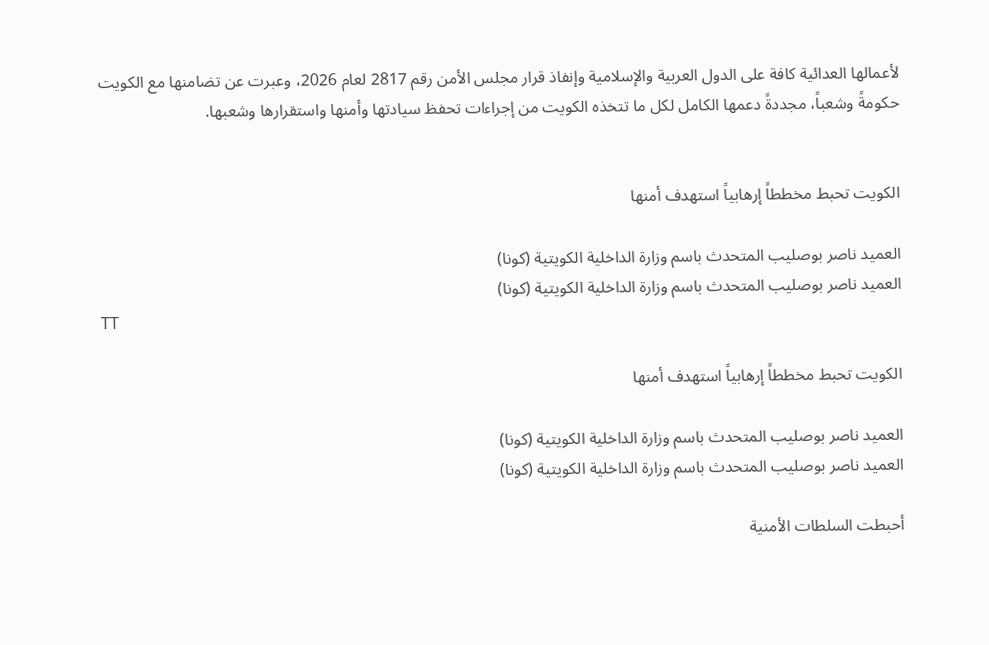لأعمالها العدائية كافة على الدول العربية والإسلامية وإنفاذ قرار مجلس الأمن رقم 2817 لعام 2026، وعبرت عن تضامنها مع الكويت حكومةً وشعباً، مجددةً دعمها الكامل لكل ما تتخذه الكويت من إجراءات تحفظ سيادتها وأمنها واستقرارها وشعبها.


الكويت تحبط مخططاً إرهابياً استهدف أمنها

العميد ناصر بوصليب المتحدث باسم وزارة الداخلية الكويتية (كونا)
العميد ناصر بوصليب المتحدث باسم وزارة الداخلية الكويتية (كونا)
TT

الكويت تحبط مخططاً إرهابياً استهدف أمنها

العميد ناصر بوصليب المتحدث باسم وزارة الداخلية الكويتية (كونا)
العميد ناصر بوصليب المتحدث باسم وزارة الداخلية الكويتية (كونا)

أحبطت السلطات الأمنية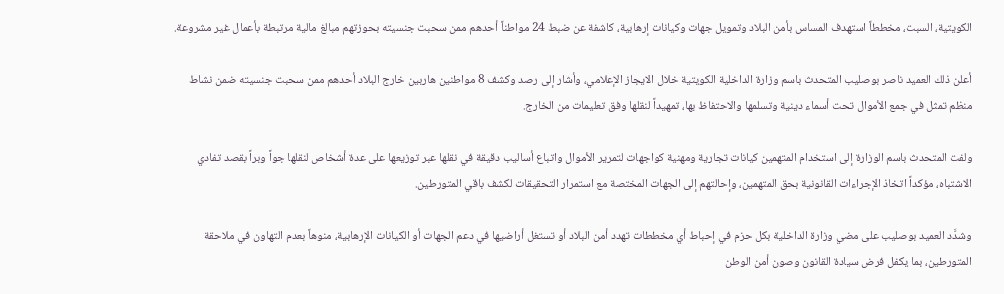الكويتية، السبت، مخططاً استهدف المساس بأمن البلاد وتمويل جهات وكيانات إرهابية، كاشفة عن ضبط 24 مواطناً أحدهم ممن سحبت جنسيته بحوزتهم مبالغ مالية مرتبطة بأعمال غير مشروعة.

أعلن ذلك العميد ناصر بوصليب المتحدث باسم وزارة الداخلية الكويتية خلال الايجاز الإعلامي، وأشار إلى رصد وكشف 8 مواطنين هاربين خارج البلاد أحدهم ممن سحبت جنسيته ضمن نشاط منظم تمثل في جمع الأموال تحت أسماء دينية وتسلمها والاحتفاظ بها، تمهيداً لنقلها وفق تعليمات من الخارج.

ولفت المتحدث باسم الوزارة إلى استخدام المتهمين كيانات تجارية ومهنية كواجهات لتمرير الأموال واتباع أساليب دقيقة في نقلها عبر توزيعها على عدة أشخاص لنقلها جواً وبراً بقصد تفادي الاشتباه، مؤكداً اتخاذ الإجراءات القانونية بحق المتهمين، وإحالتهم إلى الجهات المختصة مع استمرار التحقيقات لكشف باقي المتورطين.

وشدَّد العميد بوصليب على مضي وزارة الداخلية بكل حزم في إحباط أي مخططات تهدد أمن البلاد أو تستغل أراضيها في دعم الجهات أو الكيانات الإرهابية، منوهاً بعدم التهاون في ملاحقة المتورطين، بما يكفل فرض سيادة القانون وصون أمن الوطن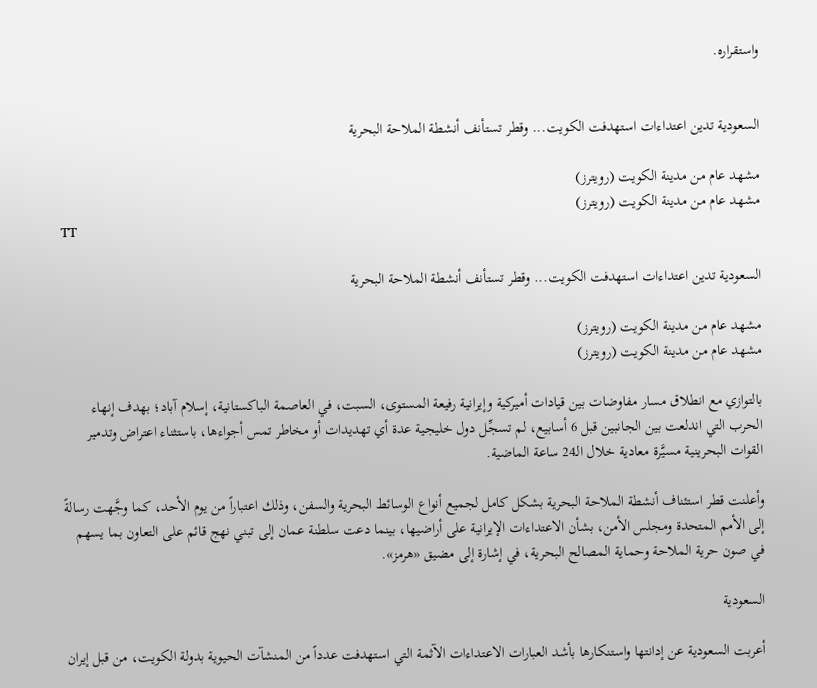واستقراره.


السعودية تدين اعتداءات استهدفت الكويت... وقطر تستأنف أنشطة الملاحة البحرية

مشهد عام من مدينة الكويت (رويترز)
مشهد عام من مدينة الكويت (رويترز)
TT

السعودية تدين اعتداءات استهدفت الكويت... وقطر تستأنف أنشطة الملاحة البحرية

مشهد عام من مدينة الكويت (رويترز)
مشهد عام من مدينة الكويت (رويترز)

بالتوازي مع انطلاق مسار مفاوضات بين قيادات أميركية وإيرانية رفيعة المستوى، السبت، في العاصمة الباكستانية، إسلام آباد؛ بهدف إنهاء الحرب التي اندلعت بين الجانبين قبل 6 أسابيع، لم تسجِّل دول خليجية عدة أي تهديدات أو مخاطر تمس أجواءها، باستثناء اعتراض وتدمير القوات البحرينية مسيَّرة معادية خلال الـ24 ساعة الماضية.

وأعلنت قطر استئناف أنشطة الملاحة البحرية بشكل كامل لجميع أنواع الوسائط البحرية والسفن، وذلك اعتباراً من يوم الأحد، كما وجَّهت رسالةً إلى الأمم المتحدة ومجلس الأمن، بشأن الاعتداءات الإيرانية على أراضيها، بينما دعت سلطنة عمان إلى تبني نهج قائم على التعاون بما يسهم في صون حرية الملاحة وحماية المصالح البحرية، في إشارة إلى مضيق «هرمز».

السعودية

أعربت السعودية عن إدانتها واستنكارها بأشد العبارات الاعتداءات الآثمة التي استهدفت عدداً من المنشآت الحيوية بدولة الكويت، من قبل إيران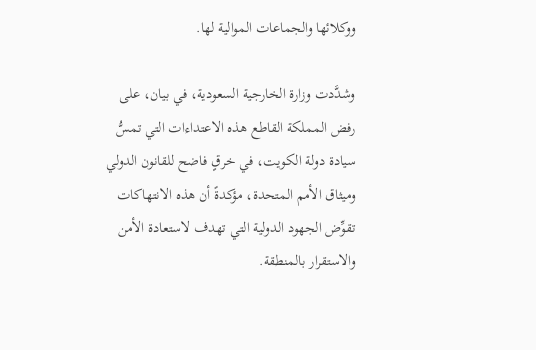ووكلائها والجماعات الموالية لها.

وشدَّدت وزارة الخارجية السعودية، في بيان، على رفض المملكة القاطع هذه الاعتداءات التي تمسُّ سيادة دولة الكويت، في خرقٍ فاضح للقانون الدولي وميثاق الأمم المتحدة، مؤكدةً أن هذه الانتهاكات تقوِّض الجهود الدولية التي تهدف لاستعادة الأمن والاستقرار بالمنطقة.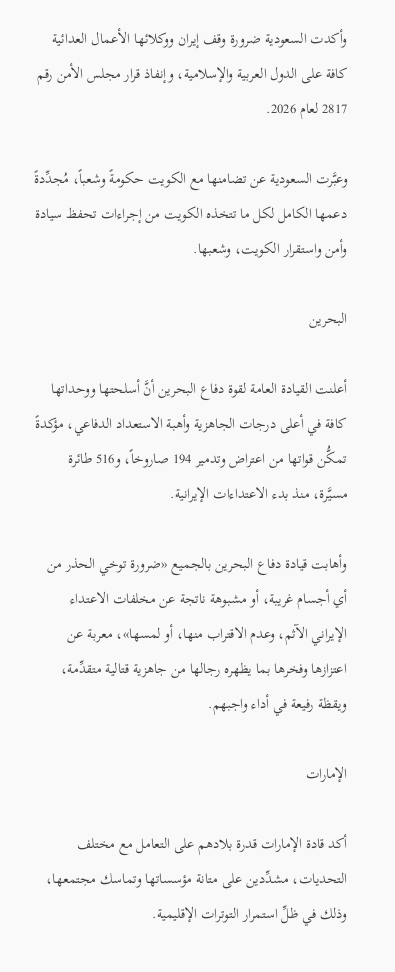وأكدت السعودية ضرورة وقف إيران ووكلائها الأعمال العدائية كافة على الدول العربية والإسلامية، وإنفاذ قرار مجلس الأمن رقم 2817 لعام 2026.

وعبَّرت السعودية عن تضامنها مع الكويت حكومةً وشعباً، مُجدِّدةً دعمها الكامل لكل ما تتخذه الكويت من إجراءات تحفظ سيادة وأمن واستقرار الكويت، وشعبها.

البحرين

أعلنت القيادة العامة لقوة دفاع البحرين أنَّ أسلحتها ووحداتها كافة في أعلى درجات الجاهزية وأهبة الاستعداد الدفاعي، مؤكدةً تمكُّن قواتها من اعتراض وتدمير 194 صاروخاً، و516 طائرة مسيَّرة، منذ بدء الاعتداءات الإيرانية.

وأهابت قيادة دفاع البحرين بالجميع «ضرورة توخي الحذر من أي أجسام غريبة، أو مشبوهة ناتجة عن مخلفات الاعتداء الإيراني الآثم، وعدم الاقتراب منها، أو لمسها»، معربة عن اعتزازها وفخرها بما يظهره رجالها من جاهزية قتالية متقدِّمة، ويقظة رفيعة في أداء واجبهم.

الإمارات

أكد قادة الإمارات قدرة بلادهم على التعامل مع مختلف التحديات، مشدِّدين على متانة مؤسساتها وتماسك مجتمعها، وذلك في ظلِّ استمرار التوترات الإقليمية.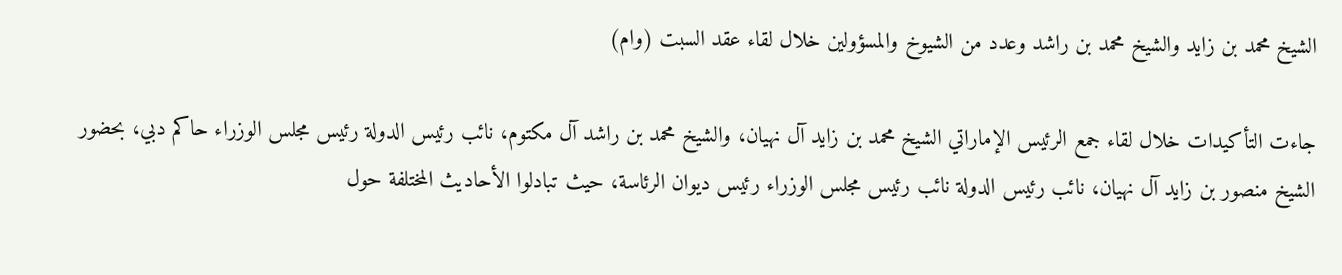الشيخ محمد بن زايد والشيخ محمد بن راشد وعدد من الشيوخ والمسؤولين خلال لقاء عقد السبت (وام)

جاءت التأكيدات خلال لقاء جمع الرئيس الإماراتي الشيخ محمد بن زايد آل نهيان، والشيخ محمد بن راشد آل مكتوم، نائب رئيس الدولة رئيس مجلس الوزراء حاكم دبي، بحضور الشيخ منصور بن زايد آل نهيان، نائب رئيس الدولة نائب رئيس مجلس الوزراء رئيس ديوان الرئاسة، حيث تبادلوا الأحاديث المختلفة حول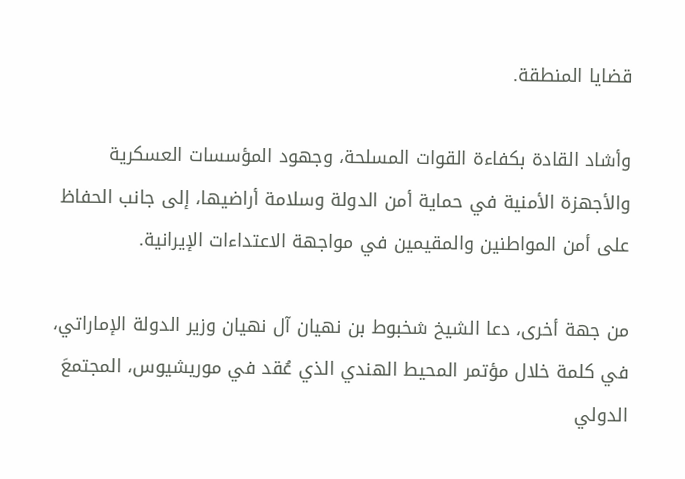قضايا المنطقة.

وأشاد القادة بكفاءة القوات المسلحة، وجهود المؤسسات العسكرية والأجهزة الأمنية في حماية أمن الدولة وسلامة أراضيها، إلى جانب الحفاظ على أمن المواطنين والمقيمين في مواجهة الاعتداءات الإيرانية.

من جهة أخرى، دعا الشيخ شخبوط بن نهيان آل نهيان وزير الدولة الإماراتي، في كلمة خلال مؤتمر المحيط الهندي الذي عُقد في موريشيوس، المجتمعَ الدولي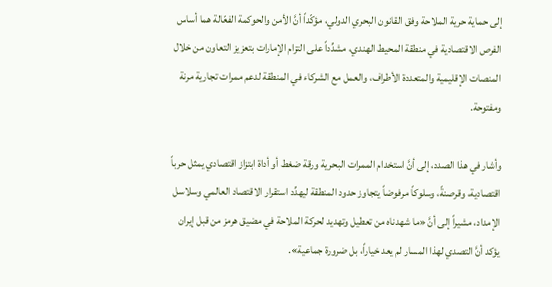إلى حماية حرية الملاحة وفق القانون البحري الدولي، مؤكّداً أنَّ الأمن والحوكمة الفعّالة هما أساس الفرص الاقتصادية في منطقة المحيط الهندي، مشدِّداً على التزام الإمارات بتعزيز التعاون من خلال المنصات الإقليمية والمتعددة الأطراف، والعمل مع الشركاء في المنطقة لدعم ممرات تجارية مرنة ومفتوحة.

وأشار في هذا الصدد، إلى أنَّ استخدام الممرات البحرية ورقة ضغط أو أداة ابتزاز اقتصادي يمثل حرباً اقتصادية، وقرصنةً، وسلوكاً مرفوضاً يتجاوز حدود المنطقة ليهدِّد استقرار الاقتصاد العالمي وسلاسل الإمداد، مشيراً إلى أنَّ «ما شهدناه من تعطيل وتهديد لحركة الملاحة في مضيق هرمز من قبل إيران يؤكد أنَّ التصدي لهذا المسار لم يعد خياراً، بل ضرورة جماعية».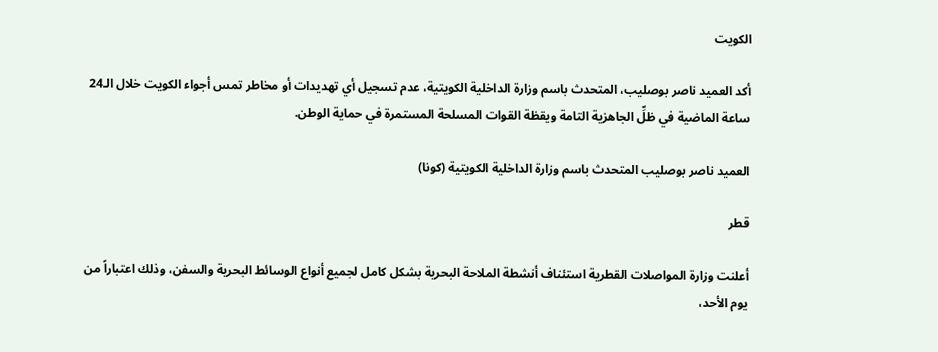الكويت

أكد العميد ناصر بوصليب، المتحدث باسم وزارة الداخلية الكويتية، عدم تسجيل أي تهديدات أو مخاطر تمس أجواء الكويت خلال الـ24 ساعة الماضية في ظلِّ الجاهزية التامة ويقظة القوات المسلحة المستمرة في حماية الوطن.

العميد ناصر بوصليب المتحدث باسم وزارة الداخلية الكويتية (كونا)

قطر

أعلنت وزارة المواصلات القطرية استئناف أنشطة الملاحة البحرية بشكل كامل لجميع أنواع الوسائط البحرية والسفن، وذلك اعتباراً من يوم الأحد،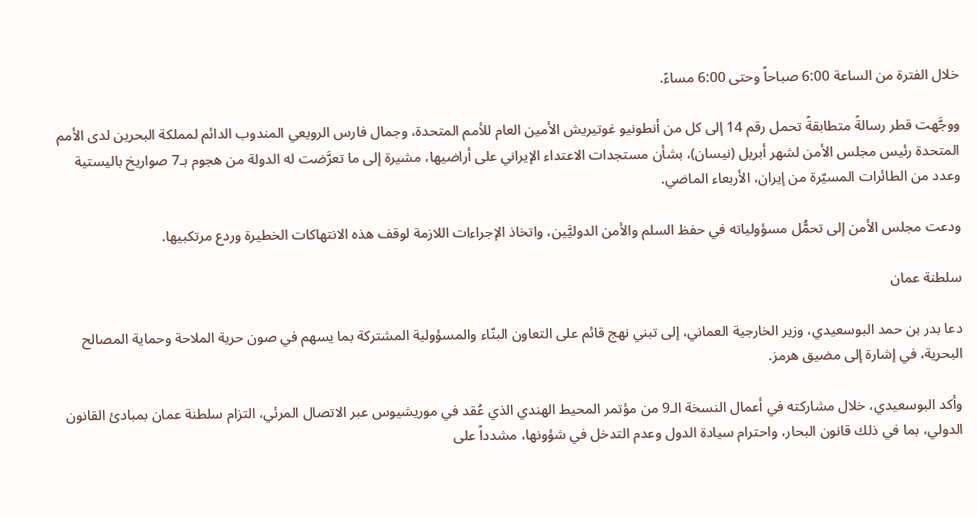خلال الفترة من الساعة 6:00 صباحاً وحتى 6:00 مساءً.

ووجَّهت قطر رسالةً متطابقةً تحمل رقم 14 إلى كل من أنطونيو غوتيريش الأمين العام للأمم المتحدة، وجمال فارس الرويعي المندوب الدائم لمملكة البحرين لدى الأمم المتحدة رئيس مجلس الأمن لشهر أبريل (نيسان)، بشأن مستجدات الاعتداء الإيراني على أراضيها، مشيرة إلى ما تعرَّضت له الدولة من هجوم بـ7 صواريخ باليستية وعدد من الطائرات المسيّرة من إيران، الأربعاء الماضي.

ودعت مجلس الأمن إلى تحمُّل مسؤولياته في حفظ السلم والأمن الدوليَّين، واتخاذ الإجراءات اللازمة لوقف هذه الانتهاكات الخطيرة وردع مرتكبيها.

سلطنة عمان

دعا بدر بن حمد البوسعيدي، وزير الخارجية العماني، إلى تبني نهج قائم على التعاون البنّاء والمسؤولية المشتركة بما يسهم في صون حرية الملاحة وحماية المصالح البحرية، في إشارة إلى مضيق هرمز.

وأكد البوسعيدي، خلال مشاركته في أعمال النسخة الـ9 من مؤتمر المحيط الهندي الذي عُقد في موريشيوس عبر الاتصال المرئي، التزام سلطنة عمان بمبادئ القانون الدولي، بما في ذلك قانون البحار، واحترام سيادة الدول وعدم التدخل في شؤونها، مشدداً على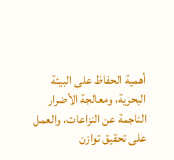أهمية الحفاظ على البيئة البحرية، ومعالجة الأضرار الناجمة عن النزاعات، والعمل على تحقيق توازن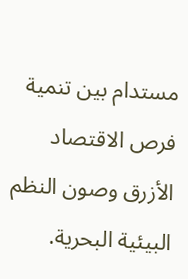مستدام بين تنمية فرص الاقتصاد الأزرق وصون النظم البيئية البحرية.